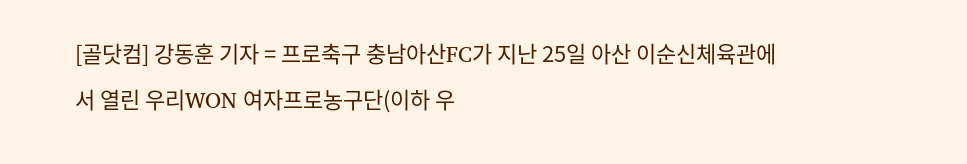[골닷컴] 강동훈 기자 = 프로축구 충남아산FC가 지난 25일 아산 이순신체육관에서 열린 우리WON 여자프로농구단(이하 우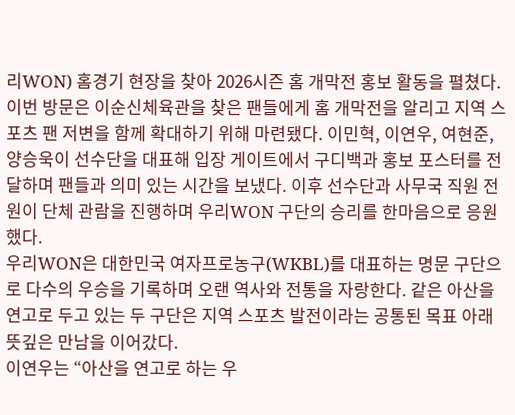리WON) 홈경기 현장을 찾아 2026시즌 홈 개막전 홍보 활동을 펼쳤다.
이번 방문은 이순신체육관을 찾은 팬들에게 홈 개막전을 알리고 지역 스포츠 팬 저변을 함께 확대하기 위해 마련됐다. 이민혁, 이연우, 여현준, 양승욱이 선수단을 대표해 입장 게이트에서 구디백과 홍보 포스터를 전달하며 팬들과 의미 있는 시간을 보냈다. 이후 선수단과 사무국 직원 전원이 단체 관람을 진행하며 우리WON 구단의 승리를 한마음으로 응원했다.
우리WON은 대한민국 여자프로농구(WKBL)를 대표하는 명문 구단으로 다수의 우승을 기록하며 오랜 역사와 전통을 자랑한다. 같은 아산을 연고로 두고 있는 두 구단은 지역 스포츠 발전이라는 공통된 목표 아래 뜻깊은 만남을 이어갔다.
이연우는 “아산을 연고로 하는 우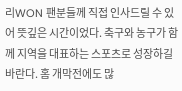리WON 팬분들께 직접 인사드릴 수 있어 뜻깊은 시간이었다. 축구와 농구가 함께 지역을 대표하는 스포츠로 성장하길 바란다. 홈 개막전에도 많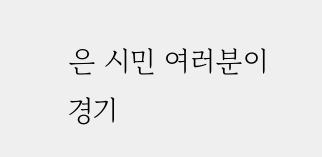은 시민 여러분이 경기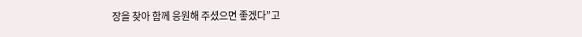장을 찾아 함께 응원해 주셨으면 좋겠다”고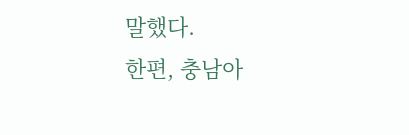말했다.
한편, 충남아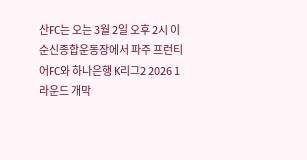산FC는 오는 3월 2일 오후 2시 이순신종합운동장에서 파주 프런티어FC와 하나은행 K리그2 2026 1라운드 개막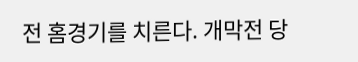전 홈경기를 치른다. 개막전 당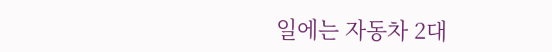일에는 자동차 2대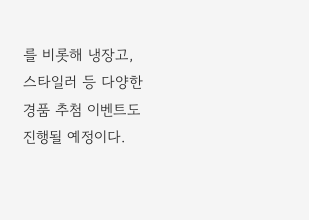를 비롯해 냉장고, 스타일러 등 다양한 경품 추첨 이벤트도 진행될 예정이다.